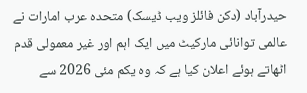حیدرآباد (دکن فائلز ویب ڈیسک) متحدہ عرب امارات نے عالمی توانائی مارکیٹ میں ایک اہم اور غیر معمولی قدم اٹھاتے ہوئے اعلان کیا ہے کہ وہ یکم مئی 2026 سے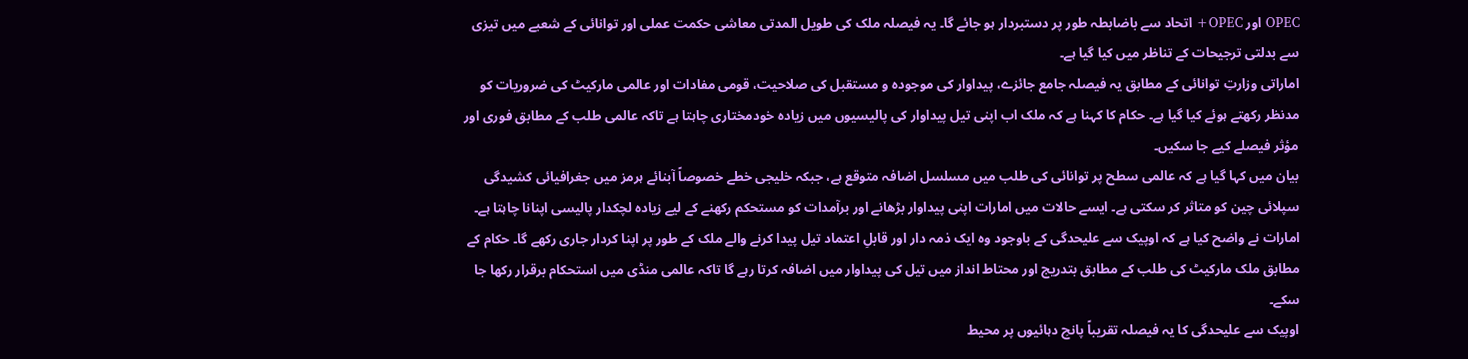OPEC اور OPEC+ اتحاد سے باضابطہ طور پر دستبردار ہو جائے گا۔ یہ فیصلہ ملک کی طویل المدتی معاشی حکمت عملی اور توانائی کے شعبے میں تیزی سے بدلتی ترجیحات کے تناظر میں کیا گیا ہے۔
اماراتی وزارتِ توانائی کے مطابق یہ فیصلہ جامع جائزے، پیداوار کی موجودہ و مستقبل کی صلاحیت، قومی مفادات اور عالمی مارکیٹ کی ضروریات کو مدنظر رکھتے ہوئے کیا گیا ہے۔ حکام کا کہنا ہے کہ ملک اب اپنی تیل پیداوار کی پالیسیوں میں زیادہ خودمختاری چاہتا ہے تاکہ عالمی طلب کے مطابق فوری اور مؤثر فیصلے کیے جا سکیں۔
بیان میں کہا گیا ہے کہ عالمی سطح پر توانائی کی طلب میں مسلسل اضافہ متوقع ہے، جبکہ خلیجی خطے خصوصاً آبنائے ہرمز میں جغرافیائی کشیدگی سپلائی چین کو متاثر کر سکتی ہے۔ ایسے حالات میں امارات اپنی پیداوار بڑھانے اور برآمدات کو مستحکم رکھنے کے لیے زیادہ لچکدار پالیسی اپنانا چاہتا ہے۔
امارات نے واضح کیا ہے کہ اوپیک سے علیحدگی کے باوجود وہ ایک ذمہ دار اور قابلِ اعتماد تیل پیدا کرنے والے ملک کے طور پر اپنا کردار جاری رکھے گا۔ حکام کے مطابق ملک مارکیٹ کی طلب کے مطابق بتدریج اور محتاط انداز میں تیل کی پیداوار میں اضافہ کرتا رہے گا تاکہ عالمی منڈی میں استحکام برقرار رکھا جا سکے۔
اوپیک سے علیحدگی کا یہ فیصلہ تقریباً پانچ دہائیوں پر محیط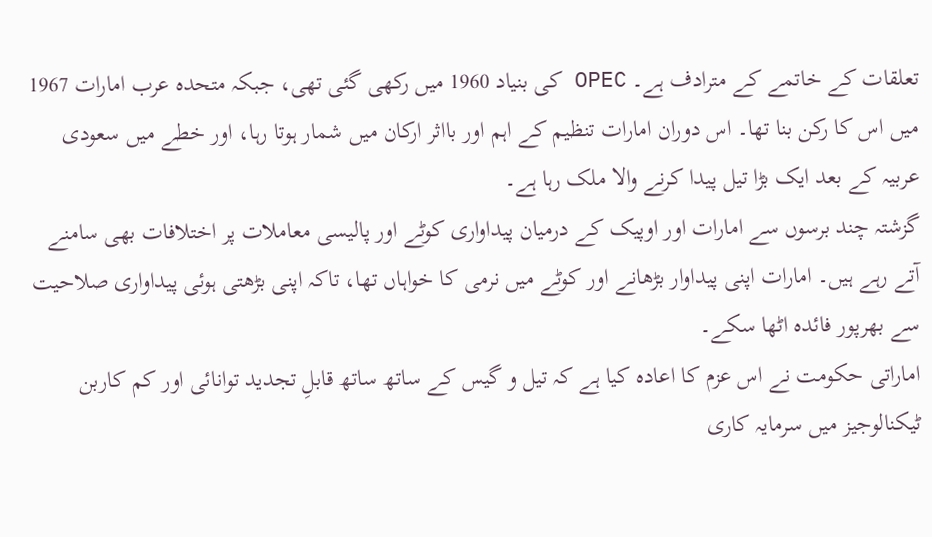تعلقات کے خاتمے کے مترادف ہے۔ OPEC کی بنیاد 1960 میں رکھی گئی تھی، جبکہ متحدہ عرب امارات 1967 میں اس کا رکن بنا تھا۔ اس دوران امارات تنظیم کے اہم اور بااثر ارکان میں شمار ہوتا رہا، اور خطے میں سعودی عربیہ کے بعد ایک بڑا تیل پیدا کرنے والا ملک رہا ہے۔
گزشتہ چند برسوں سے امارات اور اوپیک کے درمیان پیداواری کوٹے اور پالیسی معاملات پر اختلافات بھی سامنے آتے رہے ہیں۔ امارات اپنی پیداوار بڑھانے اور کوٹے میں نرمی کا خواہاں تھا، تاکہ اپنی بڑھتی ہوئی پیداواری صلاحیت سے بھرپور فائدہ اٹھا سکے۔
اماراتی حکومت نے اس عزم کا اعادہ کیا ہے کہ تیل و گیس کے ساتھ ساتھ قابلِ تجدید توانائی اور کم کاربن ٹیکنالوجیز میں سرمایہ کاری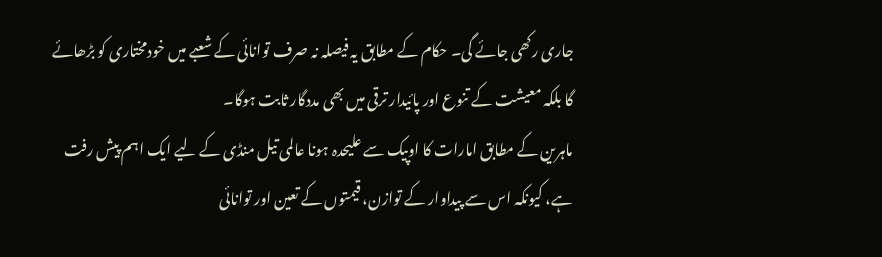جاری رکھی جائے گی۔ حکام کے مطابق یہ فیصلہ نہ صرف توانائی کے شعبے میں خودمختاری کو بڑھائے گا بلکہ معیشت کے تنوع اور پائیدار ترقی میں بھی مددگار ثابت ہوگا۔
ماہرین کے مطابق امارات کا اوپیک سے علیحدہ ہونا عالمی تیل منڈی کے لیے ایک اہم پیش رفت ہے، کیونکہ اس سے پیداوار کے توازن، قیمتوں کے تعین اور توانائی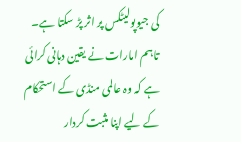کی جیوپولیٹکس پر اثر پڑ سکتا ہے۔ تاہم امارات نے یقین دہانی کرائی ہے کہ وہ عالمی منڈی کے استحکام کے لیے اپنا مثبت کردار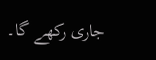جاری رکھے گا۔